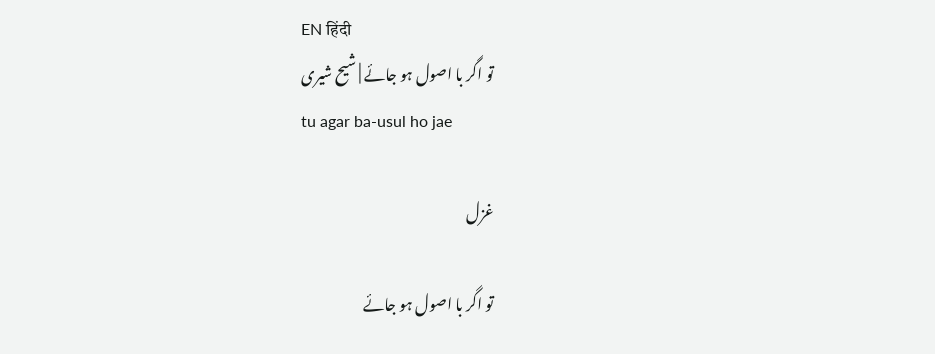EN हिंदी
تو اگر با اصول ہو جائے | شیح شیری
tu agar ba-usul ho jae

غزل

تو اگر با اصول ہو جائے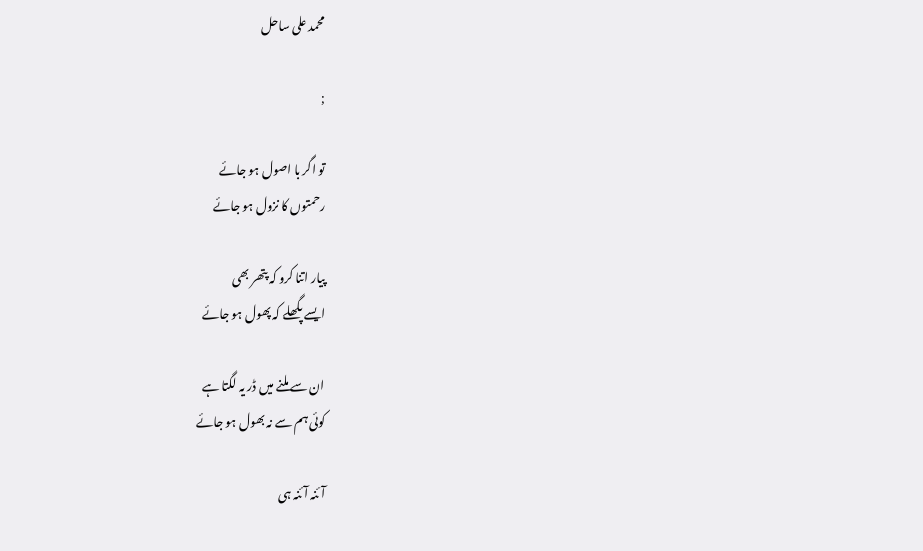محمد علی ساحل

;

تو اگر با اصول ہو جائے
رحمتوں کا نزول ہو جائے

پیار اتنا کرو کہ پتھر بھی
ایسے پگھلے کہ پھول ہو جائے

ان سے ملنے میں ڈر یہ لگتا ہے
کوئی ہم سے نہ بھول ہو جائے

آئنہ آئنہ ہی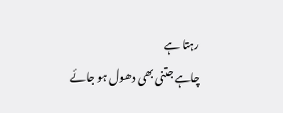رہتا ہے
چاہے جتنی بھی دھول ہو جائے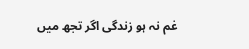غم نہ ہو زندگی اگر تجھ میں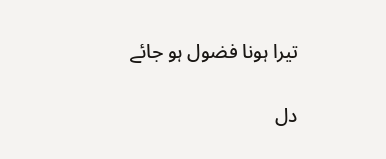تیرا ہونا فضول ہو جائے

دل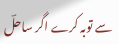سے توبہ کرے اگر ساحلؔ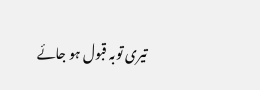تیری توبہ قبول ہو جائے